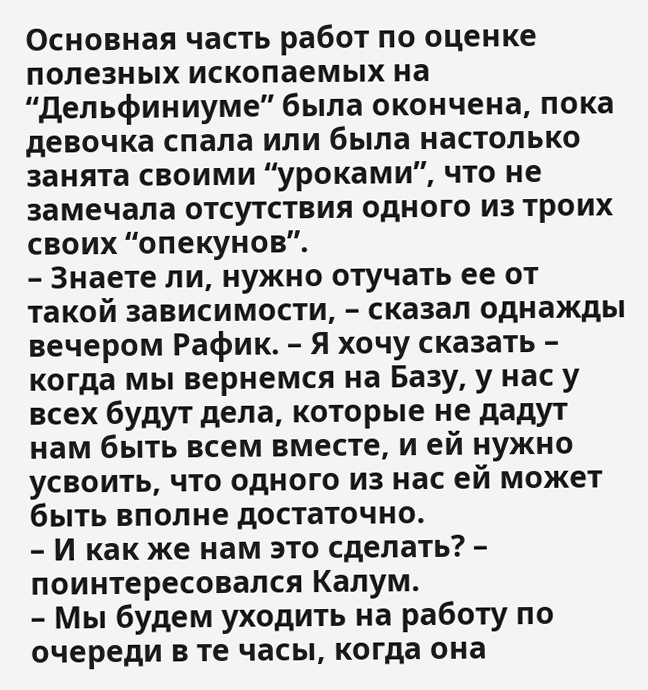Основная часть работ по оценке полезных ископаемых на “Дельфиниуме” была окончена, пока девочка спала или была настолько занята своими “уроками”, что не замечала отсутствия одного из троих своих “опекунов”.
– Знаете ли, нужно отучать ее от такой зависимости, – сказал однажды вечером Рафик. – Я хочу сказать – когда мы вернемся на Базу, у нас у всех будут дела, которые не дадут нам быть всем вместе, и ей нужно усвоить, что одного из нас ей может быть вполне достаточно.
– И как же нам это сделать? – поинтересовался Калум.
– Мы будем уходить на работу по очереди в те часы, когда она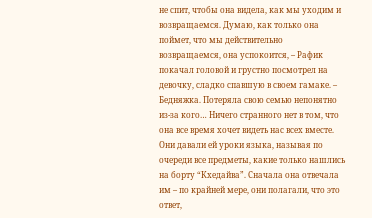не спит, чтобы она видела, как мы уходим и возвращаемся. Думаю, как только она поймет, что мы действительно возвращаемся, она успокоится, – Рафик покачал головой и грустно посмотрел на девочку, сладко спавшую в своем гамаке. – Бедняжка. Потеряла свою семью непонятно из-за кого… Ничего странного нет в том, что она все время хочет видеть нас всех вместе.
Они давали ей уроки языка, называя по очереди все предметы, какие только нашлись на борту “Кхедайва”. Сначала она отвечала им – по крайней мере, они полагали, что это ответ,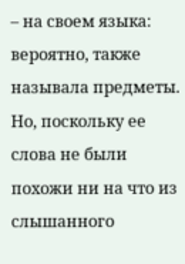– на своем языка: вероятно, также называла предметы. Но, поскольку ее слова не были похожи ни на что из слышанного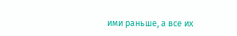ими раньше, а все их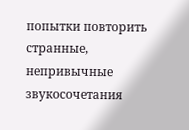попытки повторить странные, непривычные звукосочетания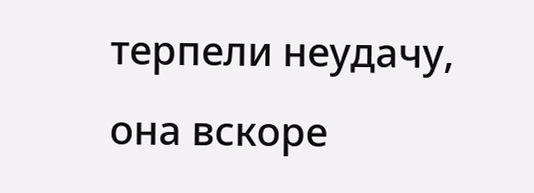терпели неудачу, она вскоре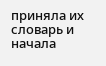приняла их словарь и начала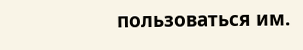пользоваться им.